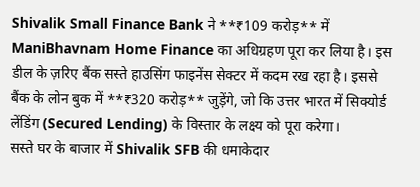Shivalik Small Finance Bank ने **₹109 करोड़** में ManiBhavnam Home Finance का अधिग्रहण पूरा कर लिया है। इस डील के ज़रिए बैंक सस्ते हाउसिंग फाइनेंस सेक्टर में कदम रख रहा है। इससे बैंक के लोन बुक में **₹320 करोड़** जुड़ेंगे, जो कि उत्तर भारत में सिक्योर्ड लेंडिंग (Secured Lending) के विस्तार के लक्ष्य को पूरा करेगा।
सस्ते घर के बाजार में Shivalik SFB की धमाकेदार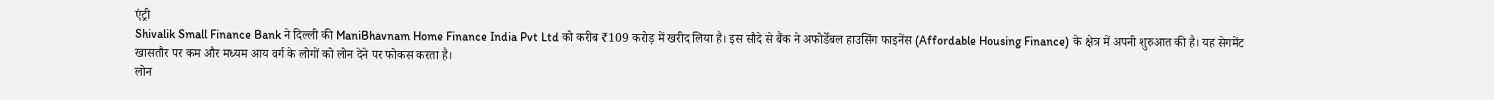एंट्री
Shivalik Small Finance Bank ने दिल्ली की ManiBhavnam Home Finance India Pvt Ltd को करीब ₹109 करोड़ में खरीद लिया है। इस सौदे से बैंक ने अफोर्डेबल हाउसिंग फाइनेंस (Affordable Housing Finance) के क्षेत्र में अपनी शुरुआत की है। यह सेगमेंट खासतौर पर कम और मध्यम आय वर्ग के लोगों को लोन देने पर फोकस करता है।
लोन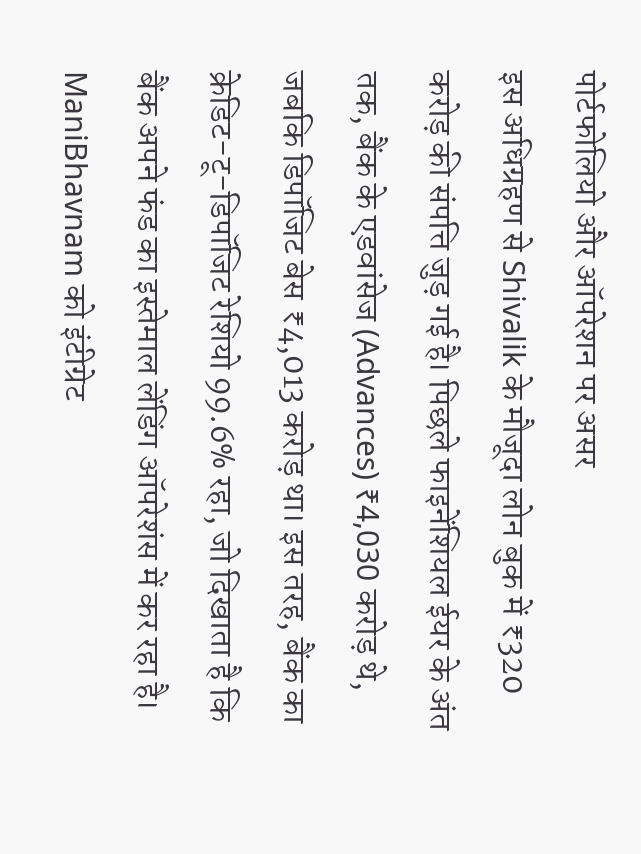पोर्टफोलियो और ऑपरेशन पर असर
इस अधिग्रहण से Shivalik के मौजूदा लोन बुक में ₹320 करोड़ की संपत्ति जुड़ गई है। पिछले फाइनेंशियल ईयर के अंत तक, बैंक के एडवांसेज (Advances) ₹4,030 करोड़ थे, जबकि डिपॉजिट बेस ₹4,013 करोड़ था। इस तरह, बैंक का क्रेडिट-टू-डिपॉजिट रेशियो 99.6% रहा, जो दिखाता है कि बैंक अपने फंड का इस्तेमाल लेंडिंग ऑपरेशंस में कर रहा है। ManiBhavnam को इंटीग्रेट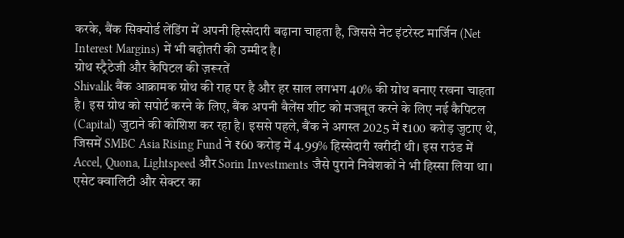करके, बैंक सिक्योर्ड लेंडिंग में अपनी हिस्सेदारी बढ़ाना चाहता है, जिससे नेट इंटरेस्ट मार्जिन (Net Interest Margins) में भी बढ़ोतरी की उम्मीद है।
ग्रोथ स्ट्रैटेजी और कैपिटल की ज़रूरतें
Shivalik बैंक आक्रामक ग्रोथ की राह पर है और हर साल लगभग 40% की ग्रोथ बनाए रखना चाहता है। इस ग्रोथ को सपोर्ट करने के लिए, बैंक अपनी बैलेंस शीट को मजबूत करने के लिए नई कैपिटल (Capital) जुटाने की कोशिश कर रहा है। इससे पहले, बैंक ने अगस्त 2025 में ₹100 करोड़ जुटाए थे, जिसमें SMBC Asia Rising Fund ने ₹60 करोड़ में 4.99% हिस्सेदारी खरीदी थी। इस राउंड में Accel, Quona, Lightspeed और Sorin Investments जैसे पुराने निवेशकों ने भी हिस्सा लिया था।
एसेट क्वालिटी और सेक्टर का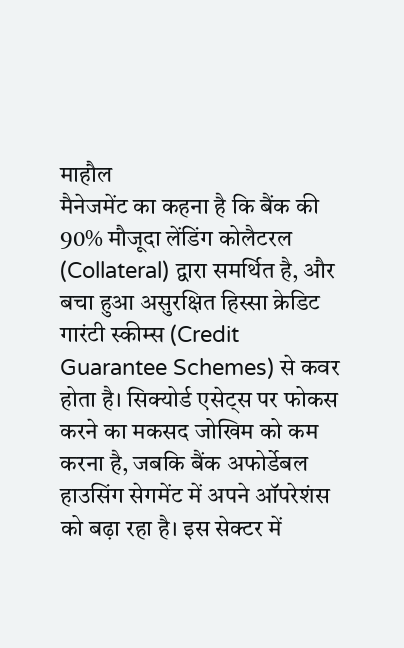माहौल
मैनेजमेंट का कहना है कि बैंक की 90% मौजूदा लेंडिंग कोलैटरल (Collateral) द्वारा समर्थित है, और बचा हुआ असुरक्षित हिस्सा क्रेडिट गारंटी स्कीम्स (Credit Guarantee Schemes) से कवर होता है। सिक्योर्ड एसेट्स पर फोकस करने का मकसद जोखिम को कम करना है, जबकि बैंक अफोर्डेबल हाउसिंग सेगमेंट में अपने ऑपरेशंस को बढ़ा रहा है। इस सेक्टर में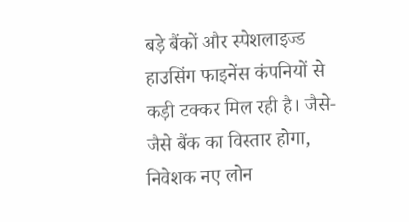बड़े बैंकों और स्पेशलाइज्ड हाउसिंग फाइनेंस कंपनियों से कड़ी टक्कर मिल रही है। जैसे-जैसे बैंक का विस्तार होगा, निवेशक नए लोन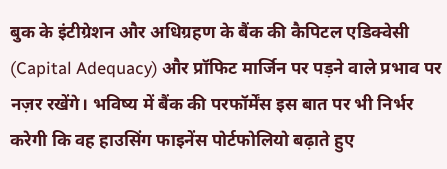बुक के इंटीग्रेशन और अधिग्रहण के बैंक की कैपिटल एडिक्वेसी (Capital Adequacy) और प्रॉफिट मार्जिन पर पड़ने वाले प्रभाव पर नज़र रखेंगे। भविष्य में बैंक की परफॉर्मेंस इस बात पर भी निर्भर करेगी कि वह हाउसिंग फाइनेंस पोर्टफोलियो बढ़ाते हुए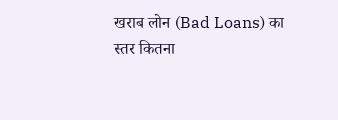खराब लोन (Bad Loans) का स्तर कितना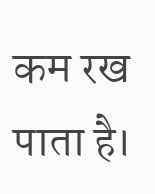कम रख पाता है।